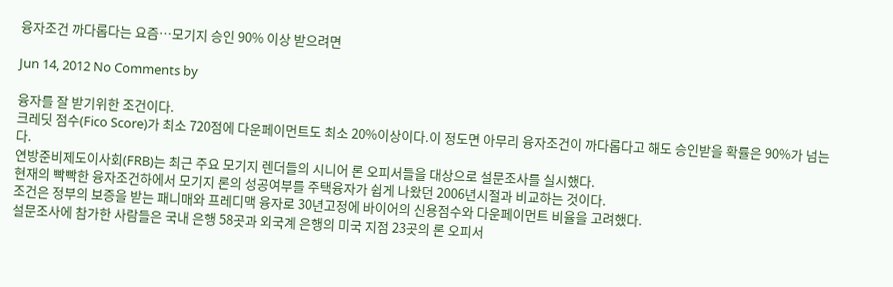융자조건 까다롭다는 요즘…모기지 승인 90% 이상 받으려면

Jun 14, 2012 No Comments by

융자를 잘 받기위한 조건이다.
크레딧 점수(Fico Score)가 최소 720점에 다운페이먼트도 최소 20%이상이다.이 정도면 아무리 융자조건이 까다롭다고 해도 승인받을 확률은 90%가 넘는다.
연방준비제도이사회(FRB)는 최근 주요 모기지 렌더들의 시니어 론 오피서들을 대상으로 설문조사를 실시했다.
현재의 빡빡한 융자조건하에서 모기지 론의 성공여부를 주택융자가 쉽게 나왔던 2006년시절과 비교하는 것이다.
조건은 정부의 보증을 받는 패니매와 프레디맥 융자로 30년고정에 바이어의 신용점수와 다운페이먼트 비율을 고려했다.
설문조사에 참가한 사람들은 국내 은행 58곳과 외국계 은행의 미국 지점 23곳의 론 오피서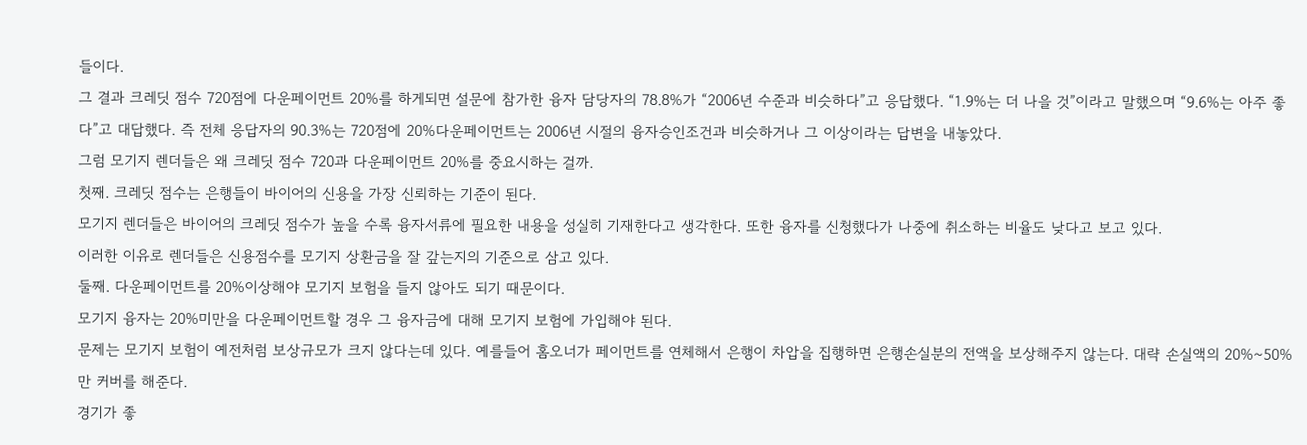들이다.
그 결과 크레딧 점수 720점에 다운페이먼트 20%를 하게되면 설문에 참가한 융자 담당자의 78.8%가 “2006년 수준과 비슷하다”고 응답했다. “1.9%는 더 나을 것”이라고 말했으며 “9.6%는 아주 좋다”고 대답했다. 즉 전체 응답자의 90.3%는 720점에 20%다운페이먼트는 2006년 시절의 융자승인조건과 비슷하거나 그 이상이라는 답변을 내놓았다.
그럼 모기지 렌더들은 왜 크레딧 점수 720과 다운페이먼트 20%를 중요시하는 걸까.
첫째. 크레딧 점수는 은행들이 바이어의 신용을 가장 신뢰하는 기준이 된다.
모기지 렌더들은 바이어의 크레딧 점수가 높을 수록 융자서류에 필요한 내용을 성실히 기재한다고 생각한다. 또한 융자를 신청했다가 나중에 취소하는 비율도 낮다고 보고 있다.
이러한 이유로 렌더들은 신용점수를 모기지 상환금을 잘 갚는지의 기준으로 삼고 있다.
둘째. 다운페이먼트를 20%이상해야 모기지 보험을 들지 않아도 되기 때문이다.
모기지 융자는 20%미만을 다운페이먼트할 경우 그 융자금에 대해 모기지 보험에 가입해야 된다.
문제는 모기지 보험이 예전처럼 보상규모가 크지 않다는데 있다. 예를들어 홈오너가 페이먼트를 연체해서 은행이 차압을 집행하면 은행손실분의 전액을 보상해주지 않는다. 대략 손실액의 20%~50%만 커버를 해준다.
경기가 좋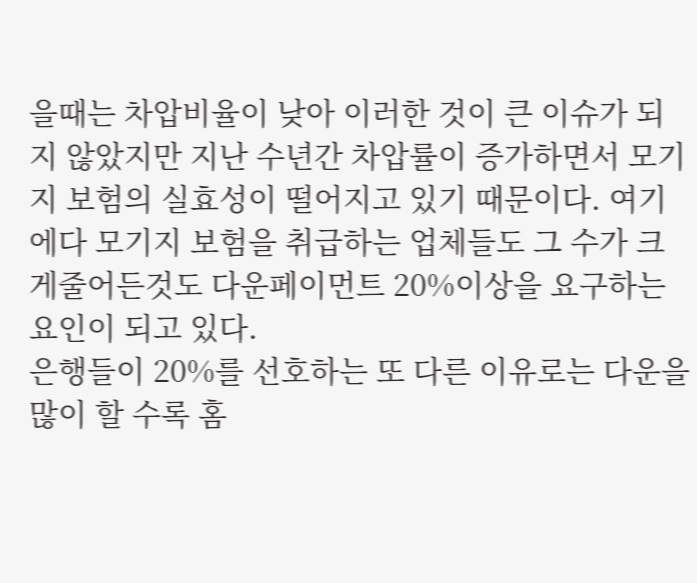을때는 차압비율이 낮아 이러한 것이 큰 이슈가 되지 않았지만 지난 수년간 차압률이 증가하면서 모기지 보험의 실효성이 떨어지고 있기 때문이다. 여기에다 모기지 보험을 취급하는 업체들도 그 수가 크게줄어든것도 다운페이먼트 20%이상을 요구하는 요인이 되고 있다.
은행들이 20%를 선호하는 또 다른 이유로는 다운을 많이 할 수록 홈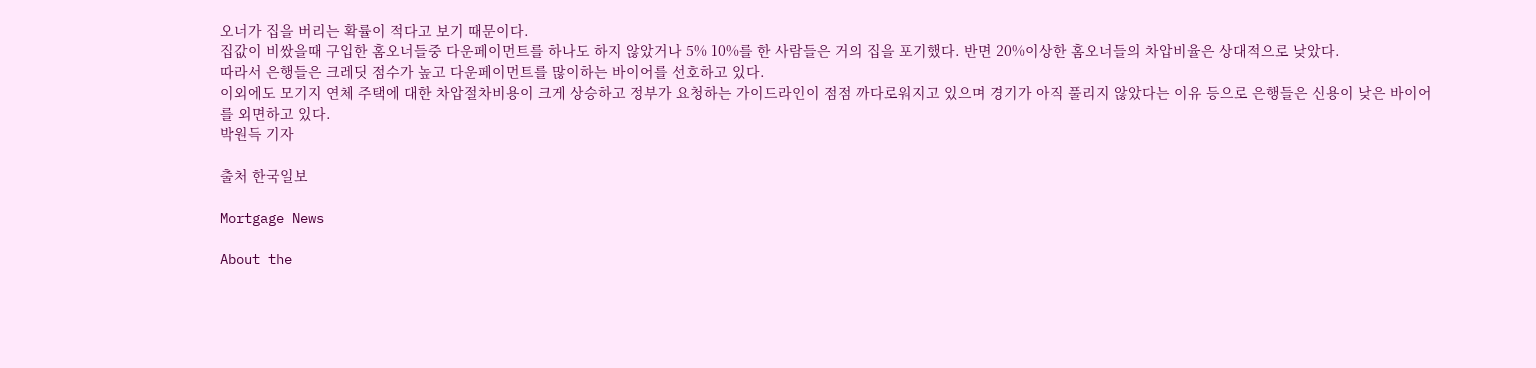오너가 집을 버리는 확률이 적다고 보기 때문이다.
집값이 비쌌을때 구입한 홈오너들중 다운페이먼트를 하나도 하지 않았거나 5% 10%를 한 사람들은 거의 집을 포기했다. 반면 20%이상한 홈오너들의 차압비율은 상대적으로 낮았다.
따라서 은행들은 크레딧 점수가 높고 다운페이먼트를 많이하는 바이어를 선호하고 있다.
이외에도 모기지 연체 주택에 대한 차압절차비용이 크게 상승하고 정부가 요청하는 가이드라인이 점점 까다로워지고 있으며 경기가 아직 풀리지 않았다는 이유 등으로 은행들은 신용이 낮은 바이어를 외면하고 있다.
박원득 기자

출처 한국일보

Mortgage News

About the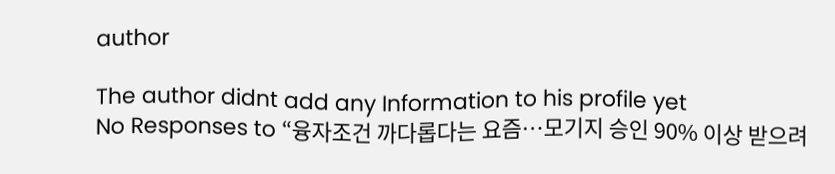author

The author didnt add any Information to his profile yet
No Responses to “융자조건 까다롭다는 요즘…모기지 승인 90% 이상 받으려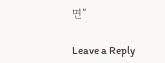면”

Leave a Reply